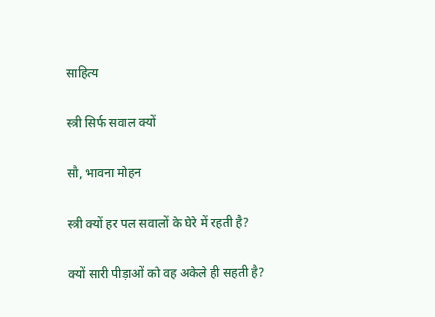साहित्य

स्त्री सिर्फ सवाल क्यों

सौ, भावना मोहन

स्त्री क्यों हर पल सवालों के घेरे में रहती है?

क्यों सारी पीड़ाओं को वह अकेले ही सहती है?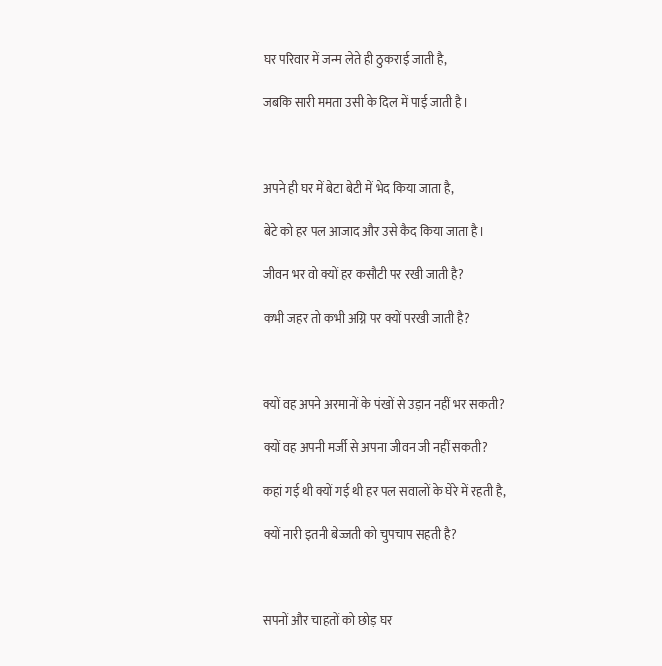घर परिवार में जन्म लेते ही ठुकराई जाती है,

जबकि सारी ममता उसी के दिल में पाई जाती है।



अपने ही घर में बेटा बेटी में भेद किया जाता है,

बेटे को हर पल आजाद और उसे कैद किया जाता है।

जीवन भर वो क्यों हर कसौटी पर रखी जाती है?

कभी जहर तो कभी अग्नि पर क्यों परखी जाती है?



क्यों वह अपने अरमानों के पंखों से उड़ान नहीं भर सकती?

क्यों वह अपनी मर्जी से अपना जीवन जी नहीं सकती?

कहां गई थी क्यों गई थी हर पल सवालों के घेरे में रहती है,

क्यों नारी इतनी बेज्जती को चुपचाप सहती है?



सपनों और चाहतों को छोड़ घर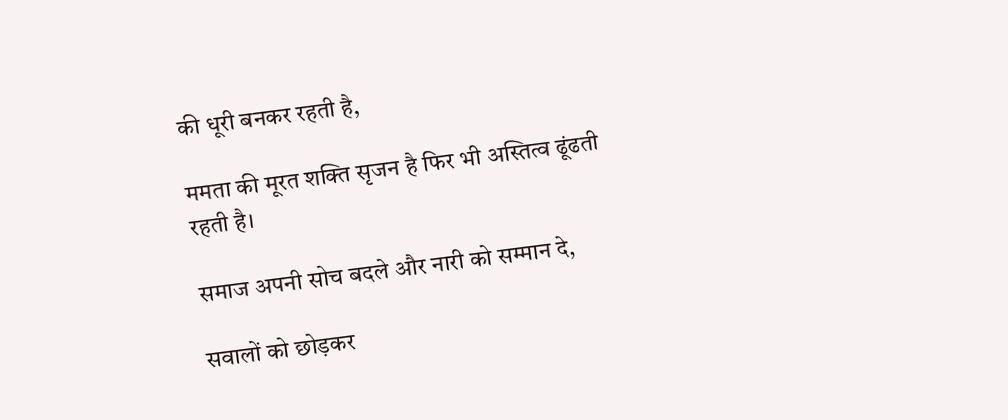की धूरी बनकर रहती है,

ममता की मूरत शक्ति सृजन है फिर भी अस्तित्व ढूंढती रहती है।

समाज अपनी सोच बदले और नारी को सम्मान दे,

सवालों को छोड़कर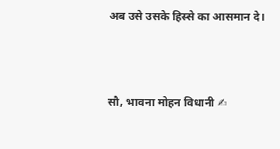अब उसे उसके हिस्से का आसमान दे।



सौ, भावना मोहन विधानी ✍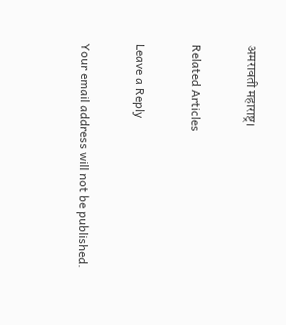अमरावती महाराष्ट्र।

Related Articles

Leave a Reply

Your email address will not be published.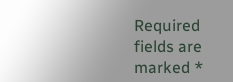Required fields are marked *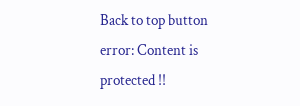Back to top button
error: Content is protected !!